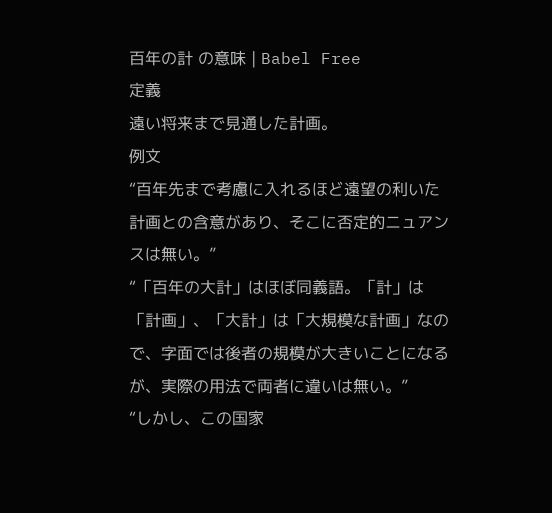百年の計 の意味 | Babel Free
定義
遠い将来まで見通した計画。
例文
“百年先まで考慮に入れるほど遠望の利いた計画との含意があり、そこに否定的ニュアンスは無い。”
“「百年の大計」はほぼ同義語。「計」は「計画」、「大計」は「大規模な計画」なので、字面では後者の規模が大きいことになるが、実際の用法で両者に違いは無い。”
“しかし、この国家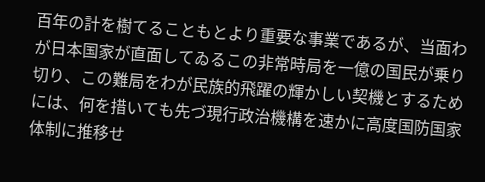百年の計を樹てることもとより重要な事業であるが、当面わが日本国家が直面してゐるこの非常時局を一億の国民が乗り切り、この難局をわが民族的飛躍の輝かしい契機とするためには、何を措いても先づ現行政治機構を速かに高度国防国家体制に推移せ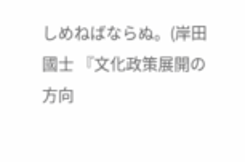しめねばならぬ。(岸田國士 『文化政策展開の方向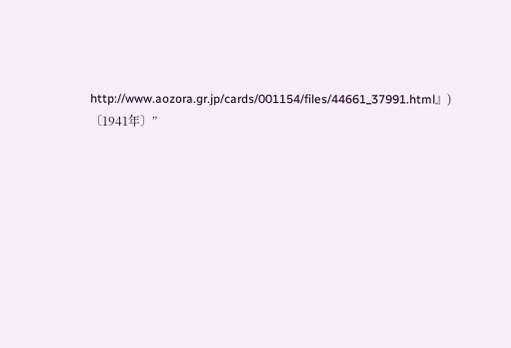http://www.aozora.gr.jp/cards/001154/files/44661_37991.html』)〔1941年〕”